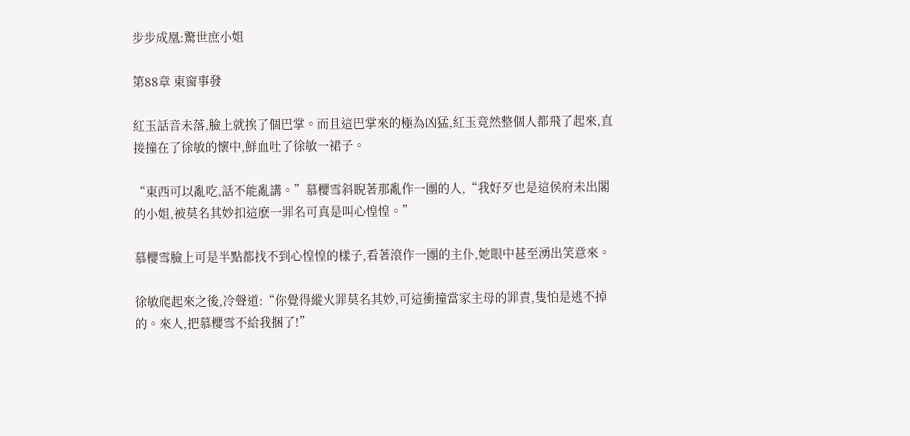步步成凰:驚世庶小姐

第88章 東窗事發

紅玉話音未落,臉上就挨了個巴掌。而且這巴掌來的極為凶猛,紅玉竟然整個人都飛了起來,直接撞在了徐敏的懷中,鮮血吐了徐敏一裙子。

“東西可以亂吃,話不能亂講。”慕櫻雪斜睨著那亂作一團的人,“我好歹也是這侯府未出閣的小姐,被莫名其妙扣這麽一罪名可真是叫心惶惶。”

慕櫻雪臉上可是半點都找不到心惶惶的樣子,看著滾作一團的主仆,她眼中甚至湧出笑意來。

徐敏爬起來之後,冷聲道:“你覺得縱火罪莫名其妙,可這衝撞當家主母的罪責,隻怕是逃不掉的。來人,把慕櫻雪不給我捆了!”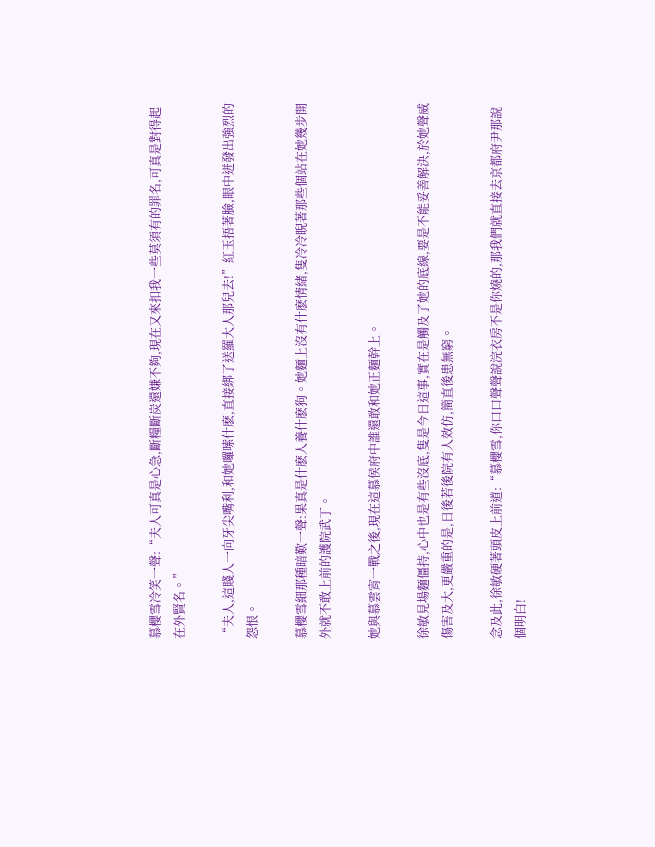慕櫻雪冷笑一聲:“夫人可真是心急,斷糧斷炭還嫌不夠,現在又來扣我一些莫須有的罪名,可真是對得起在外賢名。”

“夫人,這賤人一向牙尖嘴利,和她囉嗦什麽,直接綁了送羅大人那兒去!”紅玉捂著臉,眼中迸發出強烈的怨恨。

慕櫻雪細那種暗歎一聲:果真是什麽人養什麽狗。她麵上沒有什麽情緒,隻冷冷睨著那些個站在她幾步開外就不敢上前的護院武丁。

她與慕雲宵一戰之後,現在這慕侯府中誰還敢和她正麵幹上。

徐敏見場麵僵持,心中也是有些沒底,隻是今日這事,實在是觸及了她的底線,要是不能妥善解決,於她聲威傷害及大,更嚴重的是,日後若後院有人效仿,簡直後患無窮。

念及此,徐敏硬著頭皮上前道:“慕櫻雪,你口口聲聲說浣衣房不是你燒的,那我們就直接去京都府尹那說個明白!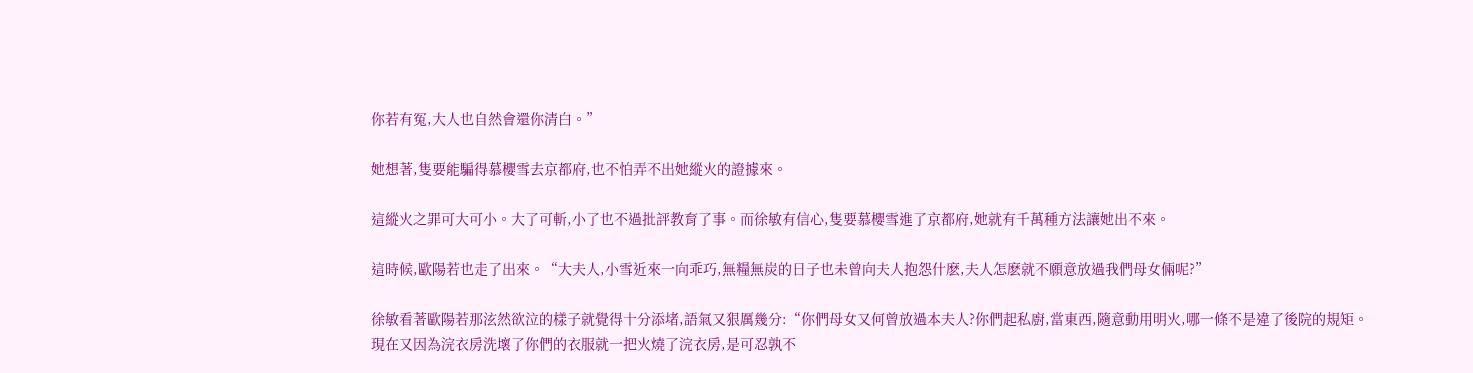你若有冤,大人也自然會還你清白。”

她想著,隻要能騙得慕櫻雪去京都府,也不怕弄不出她縱火的證據來。

這縱火之罪可大可小。大了可斬,小了也不過批評教育了事。而徐敏有信心,隻要慕櫻雪進了京都府,她就有千萬種方法讓她出不來。

這時候,歐陽若也走了出來。“大夫人,小雪近來一向乖巧,無糧無炭的日子也未曾向夫人抱怨什麽,夫人怎麽就不願意放過我們母女倆呢?”

徐敏看著歐陽若那泫然欲泣的樣子就覺得十分添堵,語氣又狠厲幾分:“你們母女又何曾放過本夫人?你們起私廚,當東西,隨意動用明火,哪一條不是違了後院的規矩。現在又因為浣衣房洗壞了你們的衣服就一把火燒了浣衣房,是可忍孰不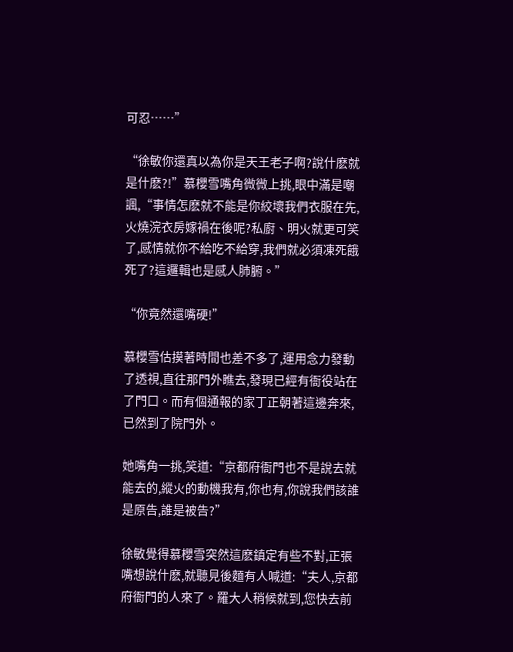可忍……”

“徐敏你還真以為你是天王老子啊?說什麽就是什麽?!”慕櫻雪嘴角微微上挑,眼中滿是嘲諷,“事情怎麽就不能是你絞壞我們衣服在先,火燒浣衣房嫁禍在後呢?私廚、明火就更可笑了,感情就你不給吃不給穿,我們就必須凍死餓死了?這邏輯也是感人肺腑。”

“你竟然還嘴硬!”

慕櫻雪估摸著時間也差不多了,運用念力發動了透視,直往那門外瞧去,發現已經有衙役站在了門口。而有個通報的家丁正朝著這邊奔來,已然到了院門外。

她嘴角一挑,笑道:“京都府衙門也不是說去就能去的,縱火的動機我有,你也有,你說我們該誰是原告,誰是被告?”

徐敏覺得慕櫻雪突然這麽鎮定有些不對,正張嘴想說什麽,就聽見後麵有人喊道:“夫人,京都府衙門的人來了。羅大人稍候就到,您快去前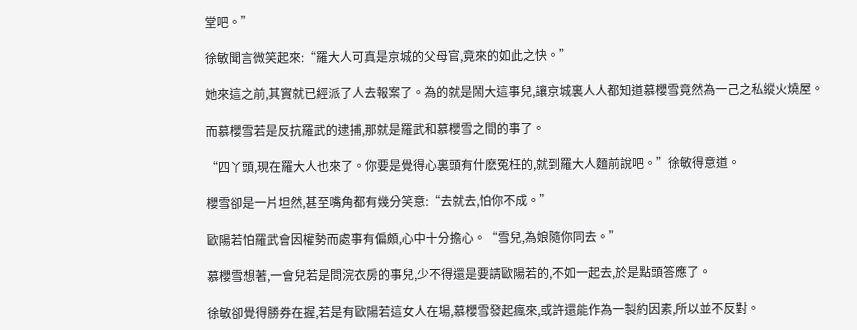堂吧。”

徐敏聞言微笑起來:“羅大人可真是京城的父母官,竟來的如此之快。”

她來這之前,其實就已經派了人去報案了。為的就是鬧大這事兒,讓京城裏人人都知道慕櫻雪竟然為一己之私縱火燒屋。

而慕櫻雪若是反抗羅武的逮捕,那就是羅武和慕櫻雪之間的事了。

“四丫頭,現在羅大人也來了。你要是覺得心裏頭有什麽冤枉的,就到羅大人麵前說吧。”徐敏得意道。

櫻雪卻是一片坦然,甚至嘴角都有幾分笑意:“去就去,怕你不成。”

歐陽若怕羅武會因權勢而處事有偏頗,心中十分擔心。“雪兒,為娘隨你同去。”

慕櫻雪想著,一會兒若是問浣衣房的事兒,少不得還是要請歐陽若的,不如一起去,於是點頭答應了。

徐敏卻覺得勝券在握,若是有歐陽若這女人在場,慕櫻雪發起瘋來,或許還能作為一製約因素,所以並不反對。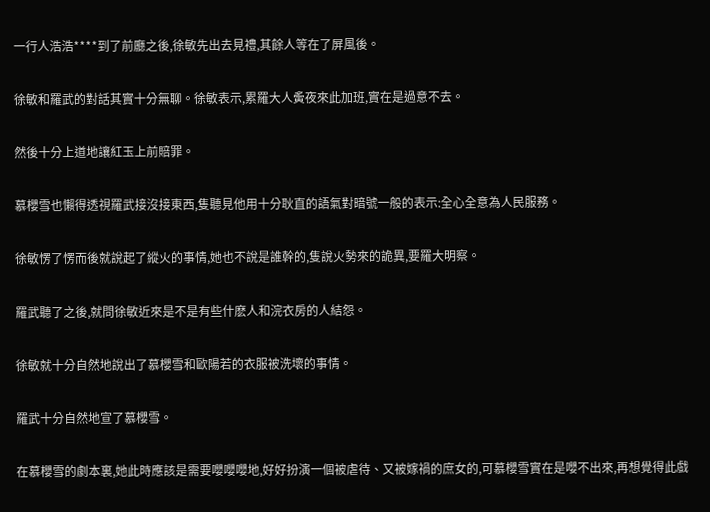一行人浩浩****到了前廳之後,徐敏先出去見禮,其餘人等在了屏風後。

徐敏和羅武的對話其實十分無聊。徐敏表示,累羅大人夤夜來此加班,實在是過意不去。

然後十分上道地讓紅玉上前賠罪。

慕櫻雪也懶得透視羅武接沒接東西,隻聽見他用十分耿直的語氣對暗號一般的表示:全心全意為人民服務。

徐敏愣了愣而後就說起了縱火的事情,她也不說是誰幹的,隻說火勢來的詭異,要羅大明察。

羅武聽了之後,就問徐敏近來是不是有些什麽人和浣衣房的人結怨。

徐敏就十分自然地說出了慕櫻雪和歐陽若的衣服被洗壞的事情。

羅武十分自然地宣了慕櫻雪。

在慕櫻雪的劇本裏,她此時應該是需要嚶嚶嚶地,好好扮演一個被虐待、又被嫁禍的庶女的,可慕櫻雪實在是嚶不出來,再想覺得此戲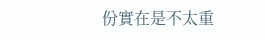份實在是不太重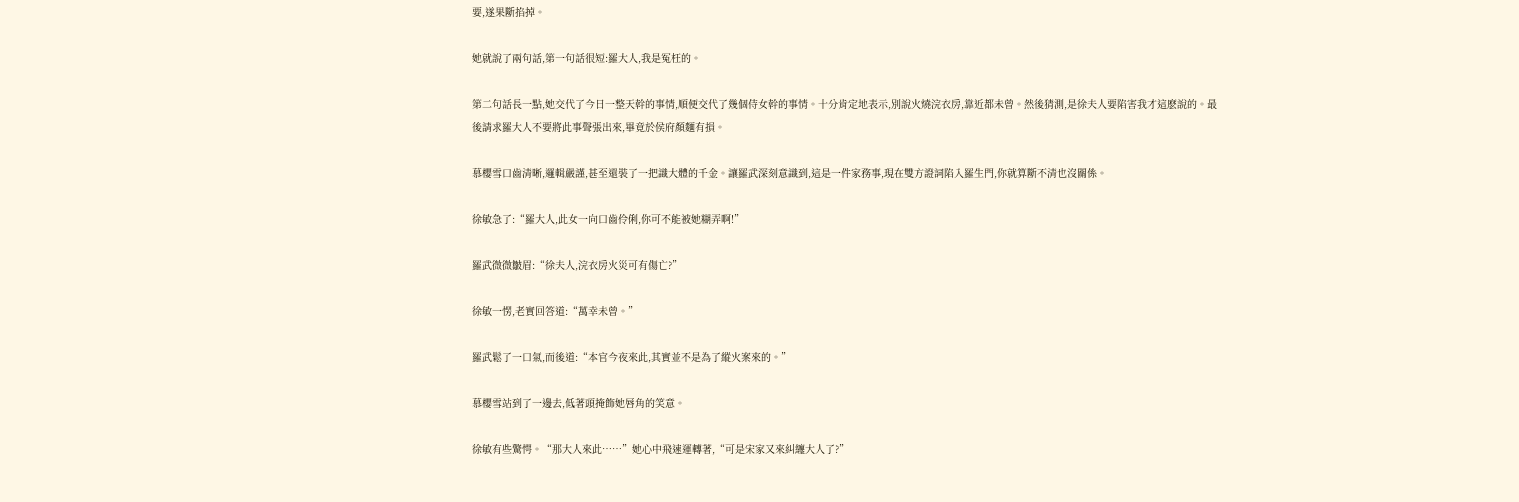要,遂果斷掐掉。

她就說了兩句話,第一句話很短:羅大人,我是冤枉的。

第二句話長一點,她交代了今日一整天幹的事情,順便交代了幾個侍女幹的事情。十分肯定地表示,別說火燒浣衣房,靠近都未曾。然後猜測,是徐夫人要陷害我才這麽說的。最後請求羅大人不要將此事聲張出來,畢竟於侯府顏麵有損。

慕櫻雪口齒清晰,邏輯嚴謹,甚至還裝了一把識大體的千金。讓羅武深刻意識到,這是一件家務事,現在雙方證詞陷入羅生門,你就算斷不清也沒關係。

徐敏急了:“羅大人,此女一向口齒伶俐,你可不能被她糊弄啊!”

羅武微微皺眉:“徐夫人,浣衣房火災可有傷亡?”

徐敏一愣,老實回答道:“萬幸未曾。”

羅武鬆了一口氣,而後道:“本官今夜來此,其實並不是為了縱火案來的。”

慕櫻雪站到了一邊去,低著頭掩飾她唇角的笑意。

徐敏有些驚愕。“那大人來此……”她心中飛速運轉著,“可是宋家又來糾纏大人了?”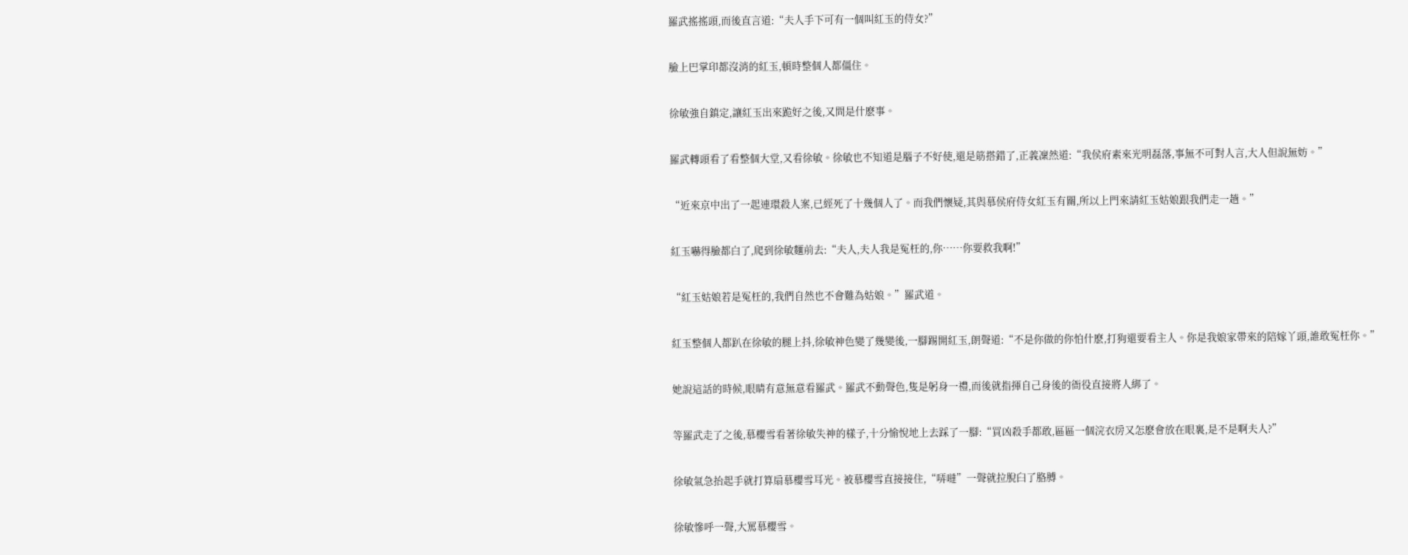羅武搖搖頭,而後直言道:“夫人手下可有一個叫紅玉的侍女?”

臉上巴掌印都沒消的紅玉,頓時整個人都僵住。

徐敏強自鎮定,讓紅玉出來跪好之後,又問是什麽事。

羅武轉頭看了看整個大堂,又看徐敏。徐敏也不知道是腦子不好使,還是筋搭錯了,正義凜然道:“我侯府素來光明磊落,事無不可對人言,大人但說無妨。”

“近來京中出了一起連環殺人案,已經死了十幾個人了。而我們懷疑,其與慕侯府侍女紅玉有關,所以上門來請紅玉姑娘跟我們走一趟。”

紅玉嚇得臉都白了,爬到徐敏麵前去:“夫人,夫人我是冤枉的,你……你要救我啊!”

“紅玉姑娘若是冤枉的,我們自然也不會難為姑娘。”羅武道。

紅玉整個人都趴在徐敏的腿上抖,徐敏神色變了幾變後,一腳踢開紅玉,朗聲道:“不是你做的你怕什麽,打狗還要看主人。你是我娘家帶來的陪嫁丫頭,誰敢冤枉你。”

她說這話的時候,眼睛有意無意看羅武。羅武不動聲色,隻是躬身一禮,而後就指揮自己身後的衙役直接將人綁了。

等羅武走了之後,慕櫻雪看著徐敏失神的樣子,十分愉悅地上去踩了一腳:“買凶殺手都敢,區區一個浣衣房又怎麽會放在眼裏,是不是啊夫人?”

徐敏氣急抬起手就打算扇慕櫻雪耳光。被慕櫻雪直接接住,“哢噠”一聲就拉脫臼了胳膊。

徐敏慘呼一聲,大罵慕櫻雪。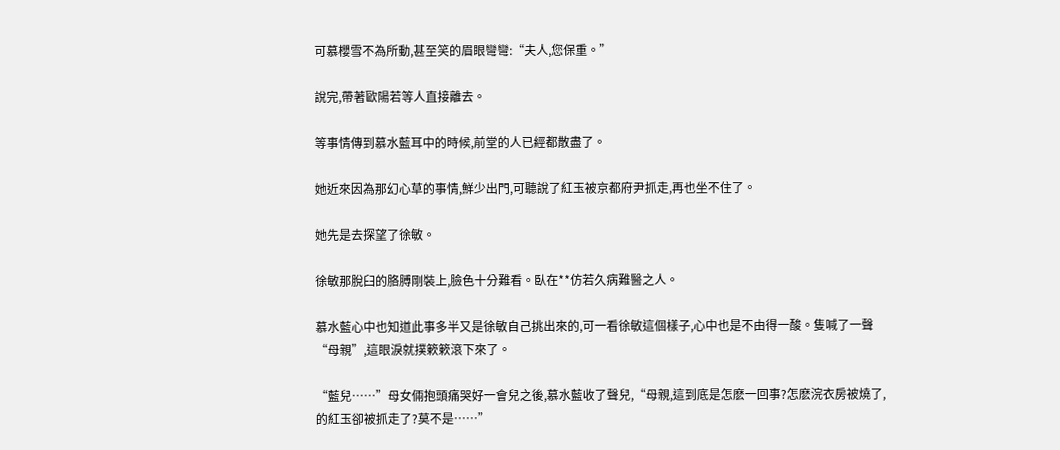可慕櫻雪不為所動,甚至笑的眉眼彎彎:“夫人,您保重。”

說完,帶著歐陽若等人直接離去。

等事情傳到慕水藍耳中的時候,前堂的人已經都散盡了。

她近來因為那幻心草的事情,鮮少出門,可聽說了紅玉被京都府尹抓走,再也坐不住了。

她先是去探望了徐敏。

徐敏那脫臼的胳膊剛裝上,臉色十分難看。臥在**仿若久病難醫之人。

慕水藍心中也知道此事多半又是徐敏自己挑出來的,可一看徐敏這個樣子,心中也是不由得一酸。隻喊了一聲“母親”,這眼淚就撲簌簌滾下來了。

“藍兒……”母女倆抱頭痛哭好一會兒之後,慕水藍收了聲兒,“母親,這到底是怎麽一回事?怎麽浣衣房被燒了,的紅玉卻被抓走了?莫不是……”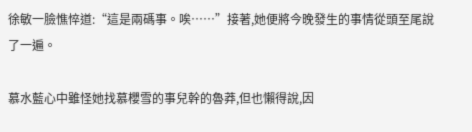徐敏一臉憔悴道:“這是兩碼事。唉……”接著,她便將今晚發生的事情從頭至尾說了一遍。

慕水藍心中雖怪她找慕櫻雪的事兒幹的魯莽,但也懶得說,因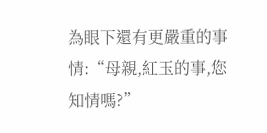為眼下還有更嚴重的事情:“母親,紅玉的事,您知情嗎?”